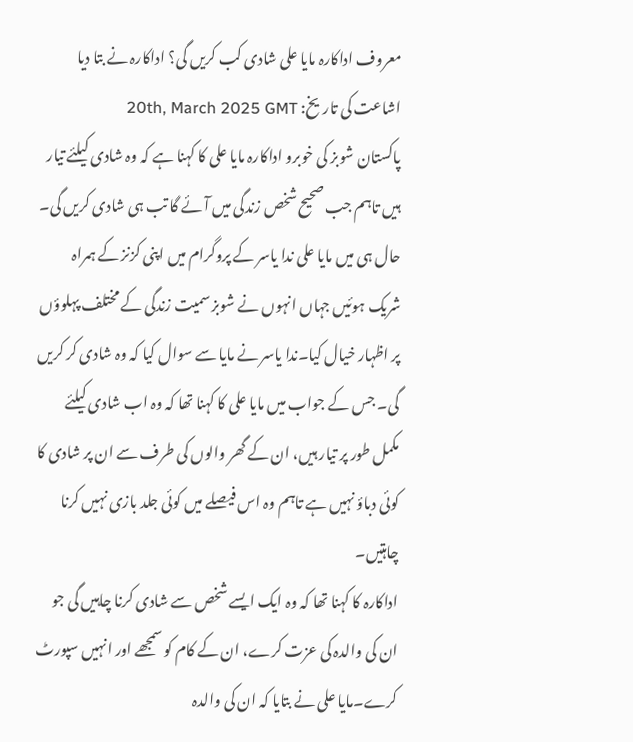معروف اداکارہ مایا علی شادی کب کریں گی؟ اداکارہ نے بتا دیا
اشاعت کی تاریخ: 20th, March 2025 GMT
پاکستان شوبز کی خوبرو اداکارہ مایا علی کا کہنا ہے کہ وہ شادی کیلئے تیار ہیں تاہم جب صحیح شخص زندگی میں آئے گا تب ہی شادی کریں گی۔
حال ہی میں مایا علی ندا یاسر کے پروگرام میں اپنی کزنز کے ہمراہ شریک ہوئیں جہاں انہوں نے شوبز سمیت زندگی کے مختلف پہلوؤں پر اظہار خیال کیا۔ندا یاسر نے مایا سے سوال کیا کہ وہ شادی کر کریں گی۔ جس کے جواب میں مایا علی کا کہنا تھا کہ وہ اب شادی کیلئے مکمل طور پر تیار ہیں، ان کے گھر والوں کی طرف سے ان پر شادی کا کوئی دباؤ نہیں ہے تاہم وہ اس فیصلے میں کوئی جلد بازی نہیں کرنا چاہتیں۔
اداکارہ کا کہنا تھا کہ وہ ایک ایسے شخص سے شادی کرنا چاہیں گی جو ان کی والدہ کی عزت کرے، ان کے کام کو سمجھے اور انہیں سپورٹ کرے۔مایا علی نے بتایا کہ ان کی والدہ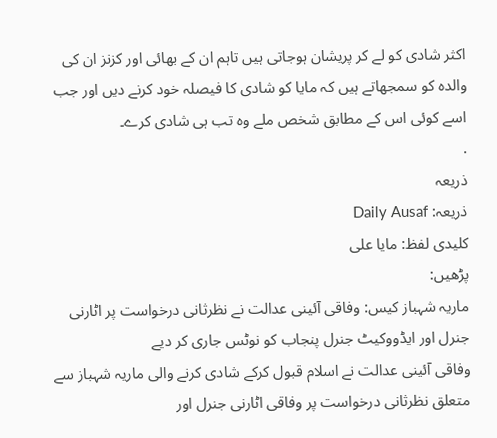اکثر شادی کو لے کر پریشان ہوجاتی ہیں تاہم ان کے بھائی اور کزنز ان کی والدہ کو سمجھاتے ہیں کہ مایا کو شادی کا فیصلہ خود کرنے دیں اور جب اسے کوئی اس کے مطابق شخص ملے وہ تب ہی شادی کرے۔
.
ذریعہ
ذریعہ: Daily Ausaf
کلیدی لفظ: مایا علی
پڑھیں:
ماریہ شہباز کیس: وفاقی آئینی عدالت نے نظرثانی درخواست پر اٹارنی جنرل اور ایڈووکیٹ جنرل پنجاب کو نوٹس جاری کر دیے
وفاقی آئینی عدالت نے اسلام قبول کرکے شادی کرنے والی ماریہ شہباز سے متعلق نظرثانی درخواست پر وفاقی اٹارنی جنرل اور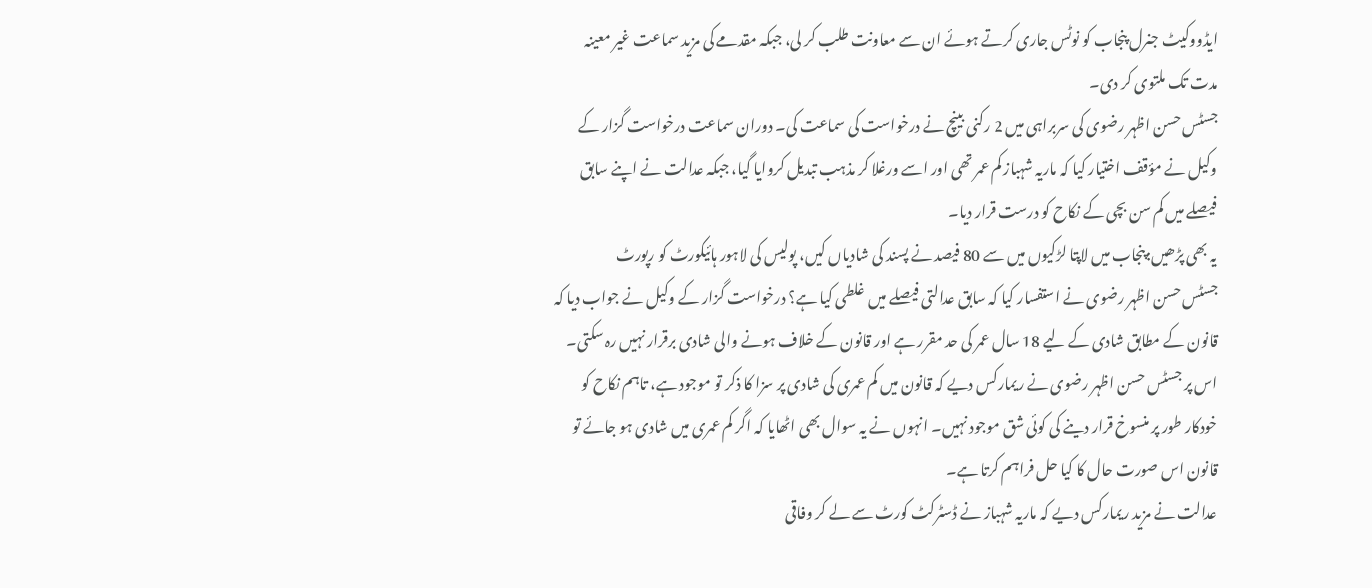ایڈووکیٹ جنرل پنجاب کو نوٹس جاری کرتے ہوئے ان سے معاونت طلب کر لی، جبکہ مقدمے کی مزید سماعت غیر معینہ مدت تک ملتوی کر دی۔
جسٹس حسن اظہر رضوی کی سربراہی میں 2 رکنی بینچ نے درخواست کی سماعت کی۔ دوران سماعت درخواست گزار کے وکیل نے مؤقف اختیار کیا کہ ماریہ شہباز کم عمر تھی اور اسے ورغلا کر مذہب تبدیل کروایا گیا، جبکہ عدالت نے اپنے سابق فیصلے میں کم سن بچی کے نکاح کو درست قرار دیا۔
یہ بھی پڑھیں:پنجاب میں لاپتا لڑکیوں میں سے 80 فیصد نے پسند کی شادیاں کیں، پولیس کی لاہور ہائیکورٹ کو رپورٹ
جسٹس حسن اظہر رضوی نے استفسار کیا کہ سابق عدالتی فیصلے میں غلطی کیا ہے؟ درخواست گزار کے وکیل نے جواب دیا کہ قانون کے مطابق شادی کے لیے 18 سال عمر کی حد مقرر ہے اور قانون کے خلاف ہونے والی شادی برقرار نہیں رہ سکتی۔
اس پر جسٹس حسن اظہر رضوی نے ریمارکس دیے کہ قانون میں کم عمری کی شادی پر سزا کا ذکر تو موجود ہے، تاہم نکاح کو خودکار طور پر منسوخ قرار دینے کی کوئی شق موجود نہیں۔ انہوں نے یہ سوال بھی اٹھایا کہ اگر کم عمری میں شادی ہو جائے تو قانون اس صورت حال کا کیا حل فراہم کرتا ہے۔
عدالت نے مزید ریمارکس دیے کہ ماریہ شہباز نے ڈسٹرکٹ کورٹ سے لے کر وفاقی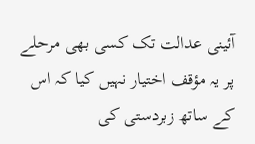آئینی عدالت تک کسی بھی مرحلے پر یہ مؤقف اختیار نہیں کیا کہ اس کے ساتھ زبردستی کی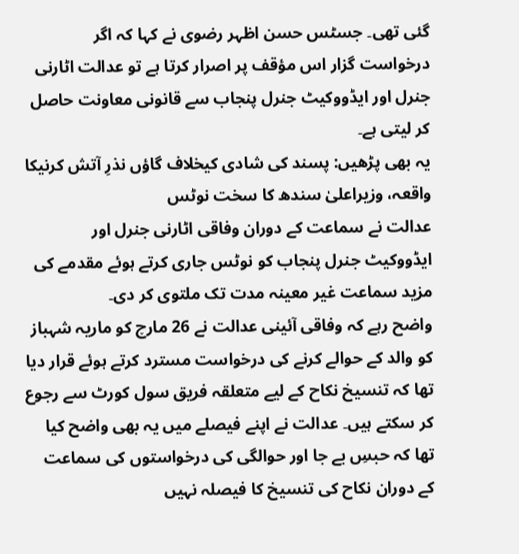گئی تھی۔ جسٹس حسن اظہر رضوی نے کہا کہ اگر درخواست گزار اس مؤقف پر اصرار کرتا ہے تو عدالت اٹارنی جنرل اور ایڈووکیٹ جنرل پنجاب سے قانونی معاونت حاصل کر لیتی ہے۔
یہ بھی پڑھیں: پسند کی شادی کیخلاف گاؤں نذرِ آتش کرنیکا واقعہ، وزیراعلیٰ سندھ کا سخت نوٹس
عدالت نے سماعت کے دوران وفاقی اٹارنی جنرل اور ایڈووکیٹ جنرل پنجاب کو نوٹس جاری کرتے ہوئے مقدمے کی مزید سماعت غیر معینہ مدت تک ملتوی کر دی۔
واضح رہے کہ وفاقی آئینی عدالت نے 26 مارچ کو ماریہ شہباز کو والد کے حوالے کرنے کی درخواست مسترد کرتے ہوئے قرار دیا تھا کہ تنسیخ نکاح کے لیے متعلقہ فریق سول کورٹ سے رجوع کر سکتے ہیں۔ عدالت نے اپنے فیصلے میں یہ بھی واضح کیا تھا کہ حبسِ بے جا اور حوالگی کی درخواستوں کی سماعت کے دوران نکاح کی تنسیخ کا فیصلہ نہیں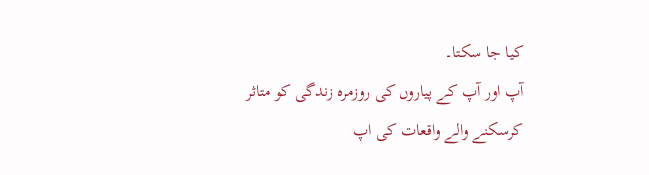کیا جا سکتا۔
آپ اور آپ کے پیاروں کی روزمرہ زندگی کو متاثر کرسکنے والے واقعات کی اپ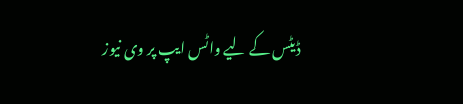ڈیٹس کے لیے واٹس ایپ پر وی نیوز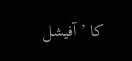کا ’آفیشل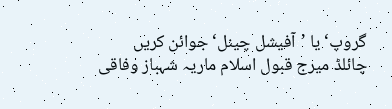گروپ‘ یا ’آفیشل چینل‘ جوائن کریں
چائلڈ میرج قبول اسلام ماریہ شہباز وفاقی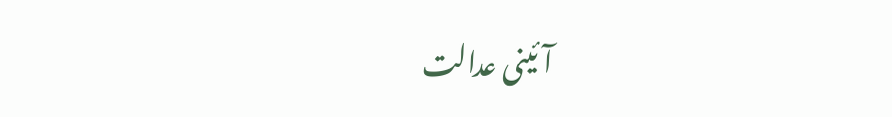آئینی عدالت